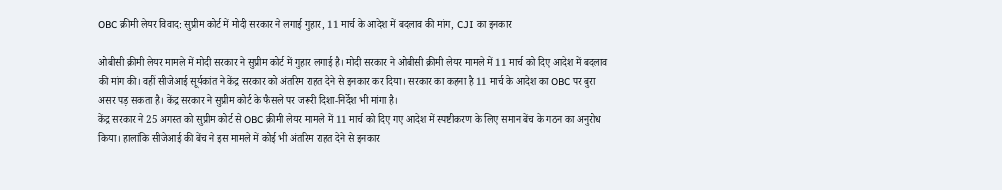OBC क्रीमी लेयर विवाद: सुप्रीम कोर्ट में मोदी सरकार ने लगाई गुहार, 11 मार्च के आदेश में बदलाव की मांग, CJI का इनकार

ओबीसी क्रीमी लेयर मामले में मोदी सरकार ने सुप्रीम कोर्ट में गुहार लगाई है। मोदी सरकार ने ओबीसी क्रीमी लेयर मामले में 11 मार्च को दिए आदेश में बदलाव की मांग की। वहीं सीजेआई सूर्यकांत ने केंद्र सरकार को अंतरिम राहत देने से इनकार कर दिया। सरकार का कहना है 11 मार्च के आदेश का OBC पर बुरा असर पड़ सकता है। केंद्र सरकार ने सुप्रीम कोर्ट के फैसले पर जरूरी दिशा-निर्देश भी मांगा है।
केंद्र सरकार ने 25 अगस्त को सुप्रीम कोर्ट से OBC क्रीमी लेयर मामले में 11 मार्च को दिए गए आदेश में स्पष्टीकरण के लिए समान बेंच के गठन का अनुरोध किया। हालांकि सीजेआई की बेंच ने इस मामले में कोई भी अंतरिम राहत देने से इनकार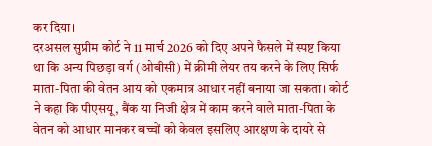कर दिया।
दरअसल सुप्रीम कोर्ट ने 11 मार्च 2026 को दिए अपने फैसले में स्पष्ट किया था कि अन्य पिछड़ा वर्ग (ओबीसी) में क्रीमी लेयर तय करने के लिए सिर्फ माता-पिता की वेतन आय को एकमात्र आधार नहीं बनाया जा सकता। कोर्ट ने कहा कि पीएसयू, बैंक या निजी क्षेत्र में काम करने वाले माता-पिता के वेतन को आधार मानकर बच्चों को केवल इसलिए आरक्षण के दायरे से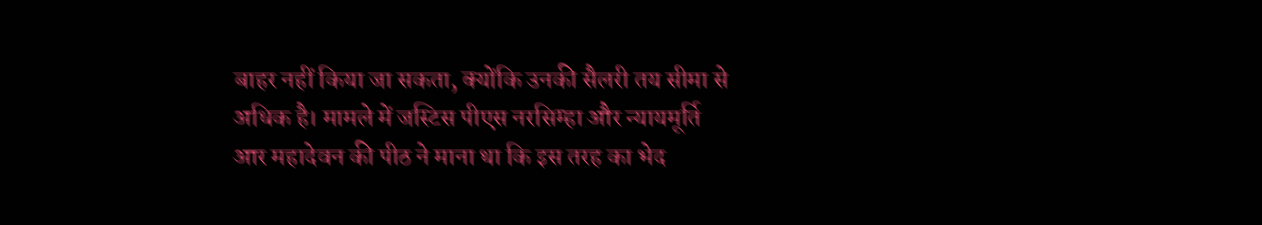बाहर नहीं किया जा सकता, क्योंकि उनकी सैलरी तय सीमा से अधिक है। मामले में जस्टिस पीएस नरसिम्हा और न्यायमूर्ति आर महादेवन की पीठ ने माना था कि इस तरह का भेद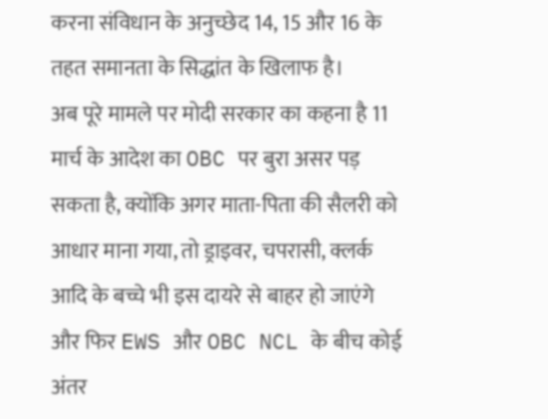करना संविधान के अनुच्छेद 14, 15 और 16 के तहत समानता के सिद्धांत के खिलाफ है।
अब पूरे मामले पर मोदी सरकार का कहना है 11 मार्च के आदेश का OBC पर बुरा असर पड़ सकता है, क्योंकि अगर माता-पिता की सैलरी को आधार माना गया, तो ड्राइवर, चपरासी, क्लर्क आदि के बच्चे भी इस दायरे से बाहर हो जाएंगे और फिर EWS और OBC NCL के बीच कोई अंतर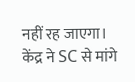नहीं रह जाएगा।
केंद्र ने SC से मांगे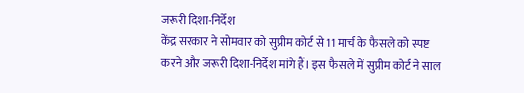जरूरी दिशा-निर्देश
केंद्र सरकार ने सोमवार को सुप्रीम कोर्ट से 11 मार्च के फैसले को स्पष्ट करने और जरूरी दिशा-निर्देश मांगे हैं। इस फैसले में सुप्रीम कोर्ट ने साल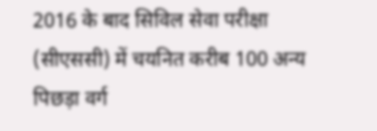2016 के बाद सिविल सेवा परीक्षा (सीएससी) में चयनित करीब 100 अन्य पिछड़ा वर्ग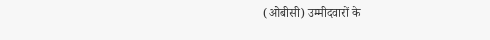(ओबीसी) उम्मीदवारों के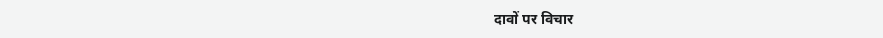दावों पर विचार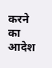करने का आदेश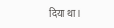दिया था।